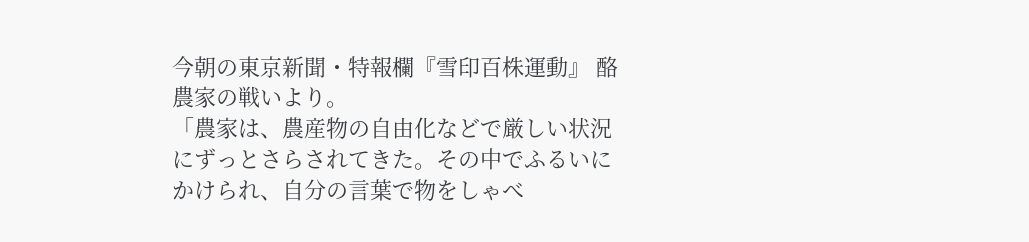今朝の東京新聞・特報欄『雪印百株運動』 酪農家の戦いより。
「農家は、農産物の自由化などで厳しい状況にずっとさらされてきた。その中でふるいにかけられ、自分の言葉で物をしゃべ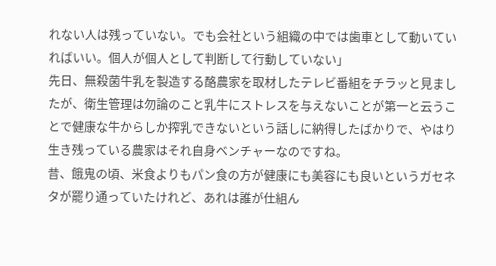れない人は残っていない。でも会社という組織の中では歯車として動いていればいい。個人が個人として判断して行動していない」
先日、無殺菌牛乳を製造する酪農家を取材したテレビ番組をチラッと見ましたが、衛生管理は勿論のこと乳牛にストレスを与えないことが第一と云うことで健康な牛からしか搾乳できないという話しに納得したばかりで、やはり生き残っている農家はそれ自身ベンチャーなのですね。
昔、餓鬼の頃、米食よりもパン食の方が健康にも美容にも良いというガセネタが罷り通っていたけれど、あれは誰が仕組ん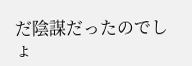だ陰謀だったのでしょ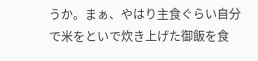うか。まぁ、やはり主食ぐらい自分で米をといで炊き上げた御飯を食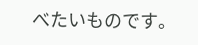べたいものです。